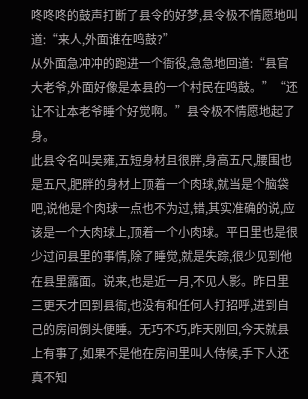咚咚咚的鼓声打断了县令的好梦,县令极不情愿地叫道:“来人,外面谁在鸣鼓?”
从外面急冲冲的跑进一个衙役,急急地回道:“县官大老爷,外面好像是本县的一个村民在鸣鼓。”“还让不让本老爷睡个好觉啊。”县令极不情愿地起了身。
此县令名叫吴雍,五短身材且很胖,身高五尺,腰围也是五尺,肥胖的身材上顶着一个肉球,就当是个脑袋吧,说他是个肉球一点也不为过,错,其实准确的说,应该是一个大肉球上,顶着一个小肉球。平日里也是很少过问县里的事情,除了睡觉,就是失踪,很少见到他在县里露面。说来,也是近一月,不见人影。昨日里三更天才回到县衙,也没有和任何人打招呼,进到自己的房间倒头便睡。无巧不巧,昨天刚回,今天就县上有事了,如果不是他在房间里叫人侍候,手下人还真不知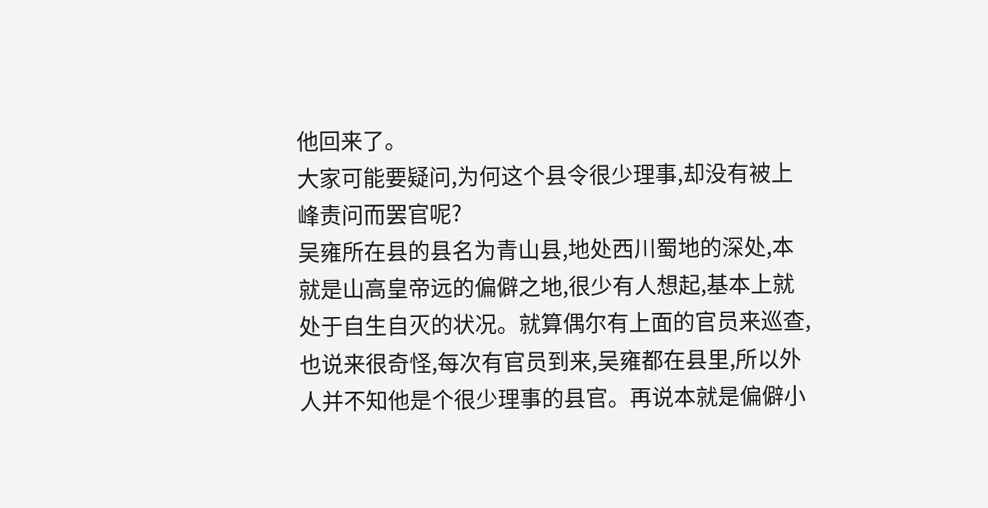他回来了。
大家可能要疑问,为何这个县令很少理事,却没有被上峰责问而罢官呢?
吴雍所在县的县名为青山县,地处西川蜀地的深处,本就是山高皇帝远的偏僻之地,很少有人想起,基本上就处于自生自灭的状况。就算偶尔有上面的官员来巡查,也说来很奇怪,每次有官员到来,吴雍都在县里,所以外人并不知他是个很少理事的县官。再说本就是偏僻小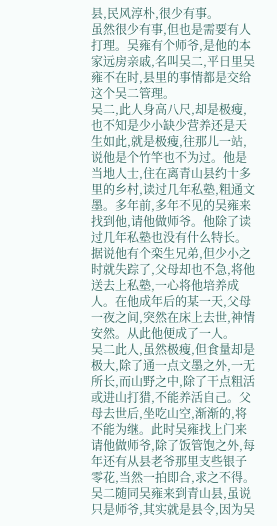县,民风淳朴,很少有事。
虽然很少有事,但也是需要有人打理。吴雍有个师爷,是他的本家远房亲戚,名叫吴二,平日里吴雍不在时,县里的事情都是交给这个吴二管理。
吴二,此人身高八尺,却是极瘦,也不知是少小缺少营养还是天生如此,就是极瘦,往那儿一站,说他是个竹竿也不为过。他是当地人士,住在离青山县约十多里的乡村,读过几年私塾,粗通文墨。多年前,多年不见的吴雍来找到他,请他做师爷。他除了读过几年私塾也没有什么特长。据说他有个栾生兄弟,但少小之时就失踪了,父母却也不急,将他送去上私塾,一心将他培养成人。在他成年后的某一天,父母一夜之间,突然在床上去世,神情安然。从此他便成了一人。
吴二此人,虽然极瘦,但食量却是极大,除了通一点文墨之外,一无所长,而山野之中,除了干点粗活或进山打猎,不能养活自己。父母去世后,坐吃山空,渐渐的,将不能为继。此时吴雍找上门来请他做师爷,除了饭管饱之外,每年还有从县老爷那里支些银子零花,当然一拍即合,求之不得。
吴二随同吴雍来到青山县,虽说只是师爷,其实就是县令,因为吴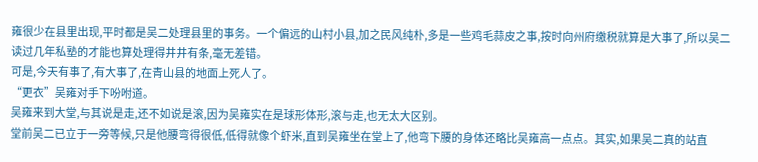雍很少在县里出现,平时都是吴二处理县里的事务。一个偏远的山村小县,加之民风纯朴,多是一些鸡毛蒜皮之事,按时向州府缴税就算是大事了,所以吴二读过几年私塾的才能也算处理得井井有条,毫无差错。
可是,今天有事了,有大事了,在青山县的地面上死人了。
“更衣”吴雍对手下吩咐道。
吴雍来到大堂,与其说是走,还不如说是滚,因为吴雍实在是球形体形,滚与走,也无太大区别。
堂前吴二已立于一旁等候,只是他腰弯得很低,低得就像个虾米,直到吴雍坐在堂上了,他弯下腰的身体还略比吴雍高一点点。其实,如果吴二真的站直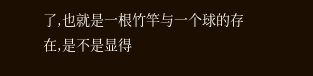了,也就是一根竹竿与一个球的存在,是不是显得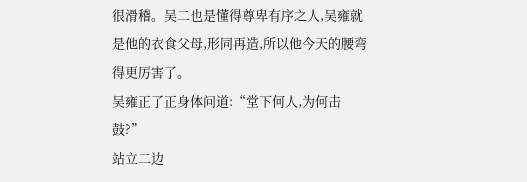很滑稽。吴二也是懂得尊卑有序之人,吴雍就是他的衣食父母,形同再造,所以他今天的腰弯得更厉害了。
吴雍正了正身体问道:“堂下何人,为何击鼓?”
站立二边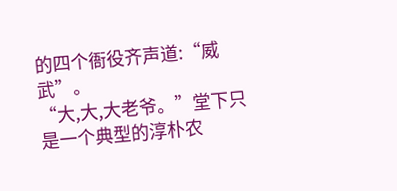的四个衙役齐声道:“威武”。
“大,大,大老爷。”堂下只是一个典型的淳朴农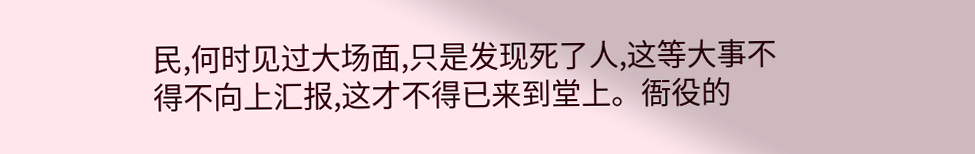民,何时见过大场面,只是发现死了人,这等大事不得不向上汇报,这才不得已来到堂上。衙役的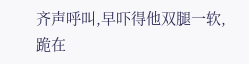齐声呼叫,早吓得他双腿一软,跪在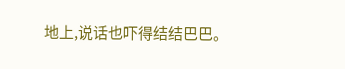地上,说话也吓得结结巴巴。